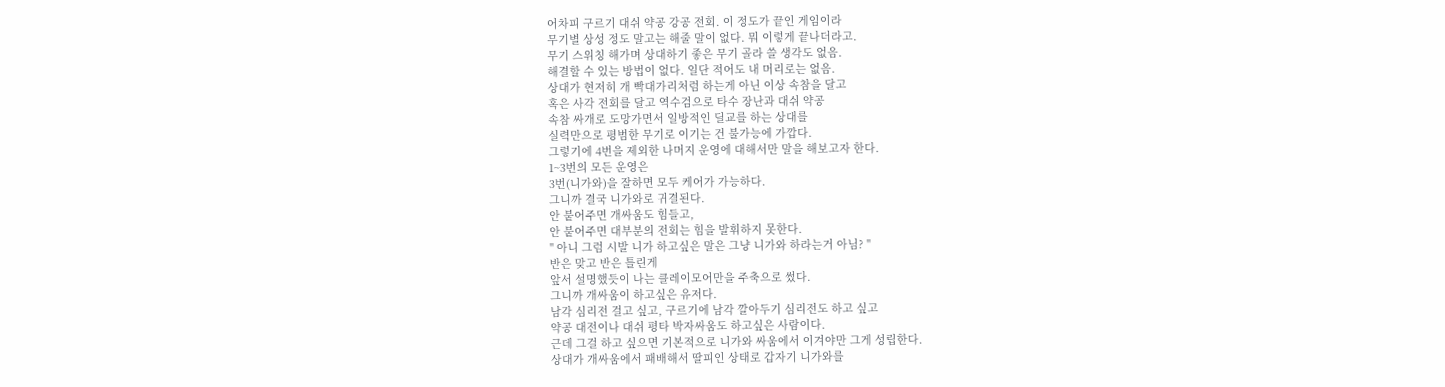어차피 구르기 대쉬 약공 강공 전회. 이 정도가 끝인 게임이라
무기별 상성 정도 말고는 해줄 말이 없다. 뭐 이렇게 끝나더라고.
무기 스위칭 해가며 상대하기 좋은 무기 골라 쓸 생각도 없음.
해결할 수 있는 방법이 없다. 일단 적어도 내 머리로는 없음.
상대가 현저히 개 빡대가리처럼 하는게 아닌 이상 속참을 달고
혹은 사각 전회를 달고 역수검으로 타수 장난과 대쉬 약공
속참 싸개로 도망가면서 일방적인 딜교를 하는 상대를
실력만으로 평범한 무기로 이기는 건 불가능에 가깝다.
그렇기에 4번을 제외한 나머지 운영에 대해서만 말을 해보고자 한다.
1~3번의 모든 운영은
3번(니가와)을 잘하면 모두 케어가 가능하다.
그니까 결국 니가와로 귀결된다.
안 붙어주면 개싸움도 힘들고,
안 붙어주면 대부분의 전회는 힘을 발휘하지 못한다.
" 아니 그럼 시발 니가 하고싶은 말은 그냥 니가와 하라는거 아님? "
반은 맞고 반은 틀린게
앞서 설명했듯이 나는 클레이모어만을 주축으로 썼다.
그니까 개싸움이 하고싶은 유저다.
남각 심리전 걸고 싶고, 구르기에 남각 깔아두기 심리전도 하고 싶고
약공 대전이나 대쉬 평타 박자싸움도 하고싶은 사람이다.
근데 그걸 하고 싶으면 기본적으로 니가와 싸움에서 이겨야만 그게 성립한다.
상대가 개싸움에서 패배해서 딸피인 상태로 갑자기 니가와를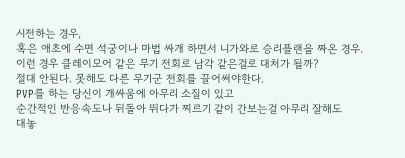시전하는 경우,
혹은 애초에 수면 석궁이나 마법 싸개 하면서 니가와로 승리플랜을 짜온 경우.
이런 경우 클레이모어 같은 무기 전회로 남각 같은걸로 대처가 될까?
절대 안된다. 못해도 다른 무기군 전회를 끌어써야한다.
PVP를 하는 당신이 개싸움에 아무리 소질이 있고
순간적인 반응속도나 뒤돌아 뛰다가 찌르기 같이 간보는걸 아무리 잘해도
대놓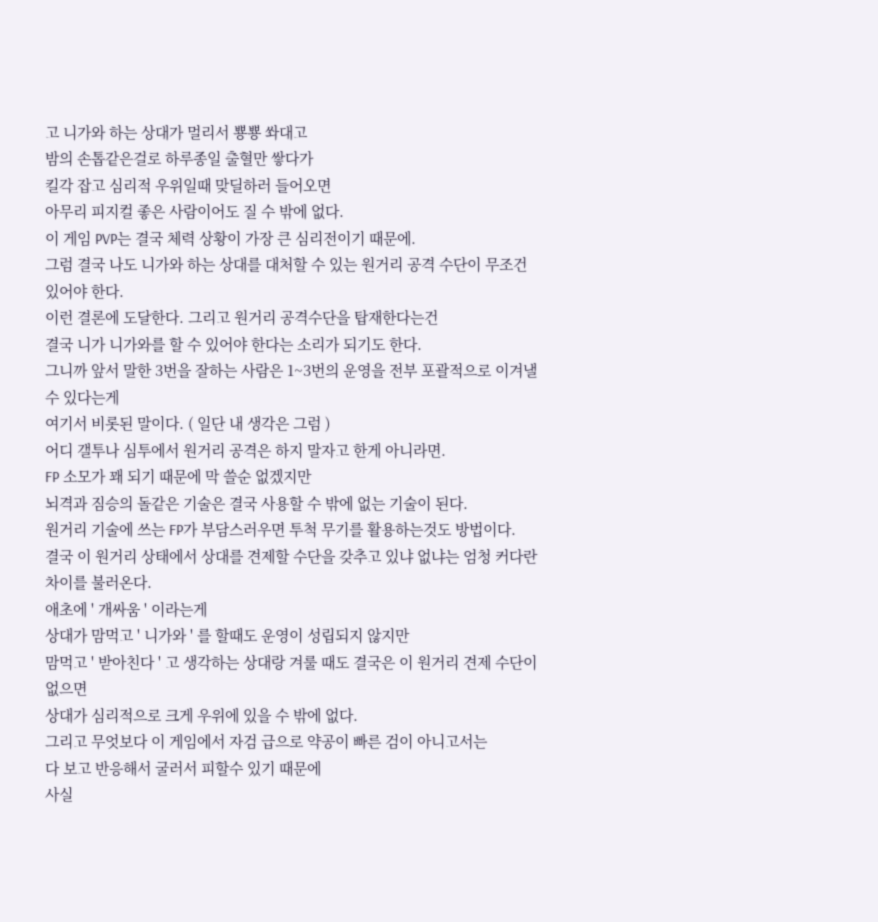고 니가와 하는 상대가 멀리서 뿅뿅 쏴대고
밤의 손톱같은걸로 하루종일 출혈만 쌓다가
킬각 잡고 심리적 우위일때 맞딜하러 들어오면
아무리 피지컬 좋은 사람이어도 질 수 밖에 없다.
이 게임 PVP는 결국 체력 상황이 가장 큰 심리전이기 때문에.
그럼 결국 나도 니가와 하는 상대를 대처할 수 있는 원거리 공격 수단이 무조건 있어야 한다.
이런 결론에 도달한다. 그리고 원거리 공격수단을 탑재한다는건
결국 니가 니가와를 할 수 있어야 한다는 소리가 되기도 한다.
그니까 앞서 말한 3번을 잘하는 사람은 1~3번의 운영을 전부 포괄적으로 이겨낼 수 있다는게
여기서 비롯된 말이다. ( 일단 내 생각은 그럼 )
어디 갤투나 심투에서 원거리 공격은 하지 말자고 한게 아니라면.
FP 소모가 꽤 되기 때문에 막 쓸순 없겠지만
뇌격과 짐승의 돌같은 기술은 결국 사용할 수 밖에 없는 기술이 된다.
원거리 기술에 쓰는 FP가 부담스러우면 투척 무기를 활용하는것도 방법이다.
결국 이 원거리 상태에서 상대를 견제할 수단을 갖추고 있냐 없냐는 엄청 커다란 차이를 불러온다.
애초에 ' 개싸움 ' 이라는게
상대가 맘먹고 ' 니가와 ' 를 할때도 운영이 성립되지 않지만
맘먹고 ' 받아친다 ' 고 생각하는 상대랑 겨룰 때도 결국은 이 원거리 견제 수단이 없으면
상대가 심리적으로 크게 우위에 있을 수 밖에 없다.
그리고 무엇보다 이 게임에서 자검 급으로 약공이 빠른 검이 아니고서는
다 보고 반응해서 굴러서 피할수 있기 때문에
사실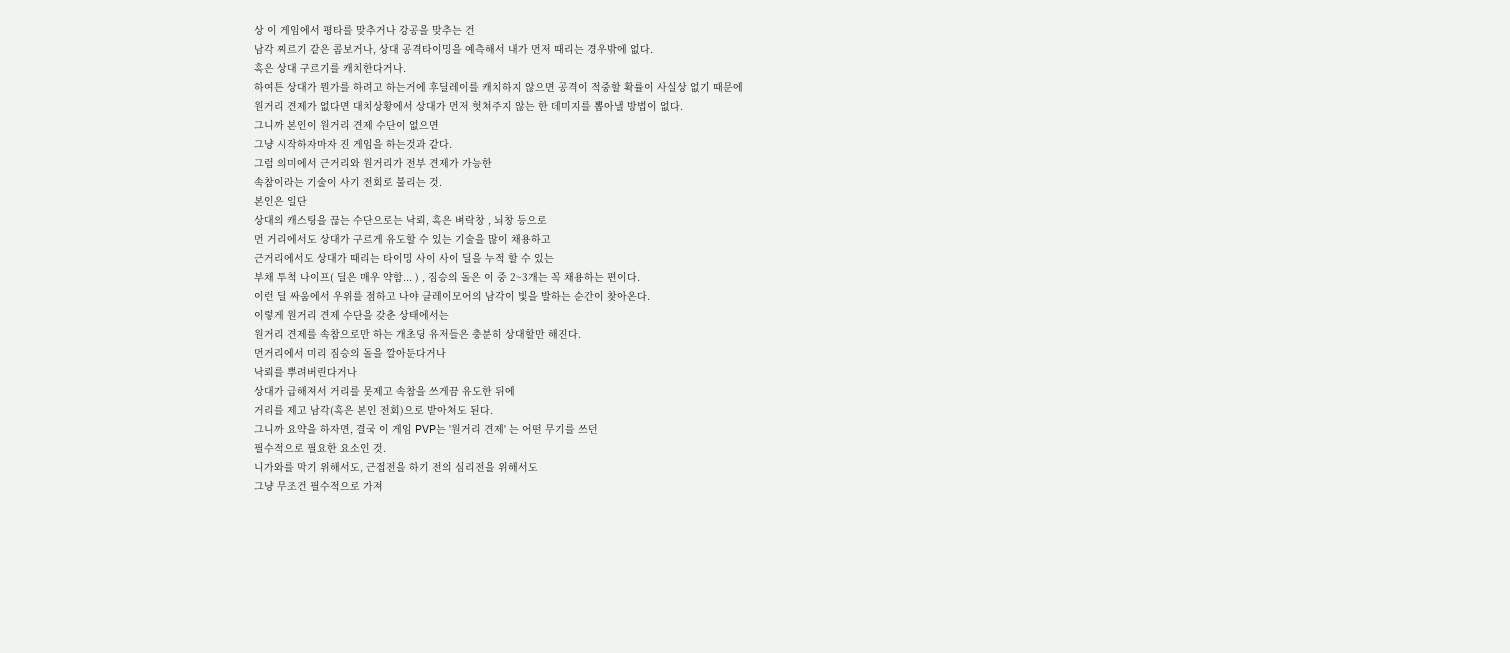상 이 게임에서 평타를 맞추거나 강공을 맞추는 건
남각 찌르기 같은 콤보거나, 상대 공격타이밍을 예측해서 내가 먼저 때리는 경우밖에 없다.
혹은 상대 구르기를 캐치한다거나.
하여튼 상대가 뭔가를 하려고 하는거에 후딜레이를 캐치하지 않으면 공격이 적중할 확률이 사실상 없기 때문에
원거리 견제가 없다면 대치상황에서 상대가 먼저 헛쳐주지 않는 한 데미지를 뽑아낼 방법이 없다.
그니까 본인이 원거리 견제 수단이 없으면
그냥 시작하자마자 진 게임을 하는것과 같다.
그럼 의미에서 근거리와 원거리가 전부 견제가 가능한
속참이라는 기술이 사기 전회로 불리는 것.
본인은 일단
상대의 캐스팅을 끊는 수단으로는 낙뢰, 혹은 벼락창 , 뇌창 등으로
먼 거리에서도 상대가 구르게 유도할 수 있는 기술을 많이 채용하고
근거리에서도 상대가 때리는 타이밍 사이 사이 딜을 누적 할 수 있는
부채 투척 나이프( 딜은 매우 약함... ) , 짐승의 돌은 이 중 2~3개는 꼭 채용하는 편이다.
이런 딜 싸움에서 우위를 점하고 나야 클레이모어의 남각이 빛을 발하는 순간이 찾아온다.
이렇게 원거리 견제 수단을 갖춘 상태에서는
원거리 견제를 속참으로만 하는 개초딩 유저들은 충분히 상대할만 해진다.
먼거리에서 미리 짐승의 돌을 깔아둔다거나
낙뢰를 뿌려버린다거나
상대가 급해져서 거리를 못제고 속참을 쓰게끔 유도한 뒤에
거리를 제고 남각(혹은 본인 전회)으로 받아쳐도 된다.
그니까 요약을 하자면, 결국 이 게임 PVP는 '원거리 견제' 는 어떤 무기를 쓰던
필수적으로 필요한 요소인 것.
니가와를 막기 위해서도, 근접전을 하기 전의 심리전을 위해서도
그냥 무조건 필수적으로 가져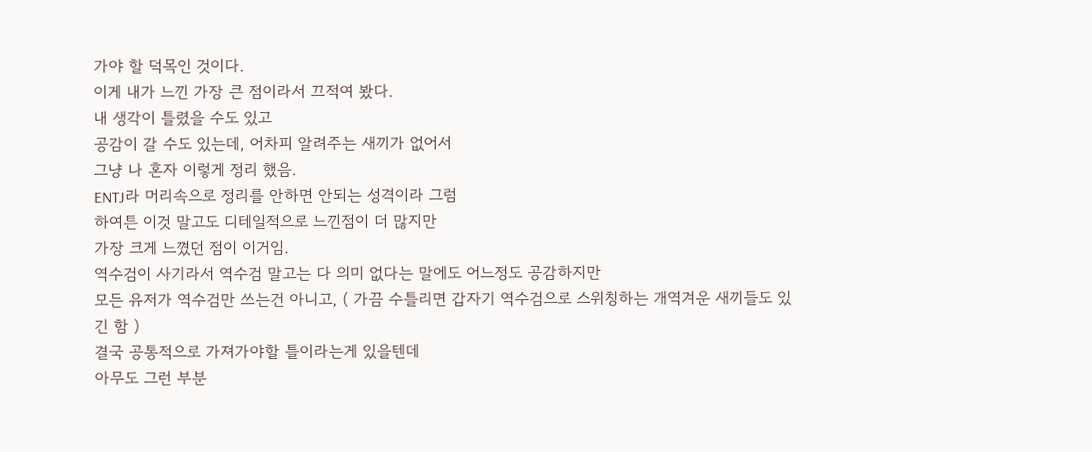가야 할 덕목인 것이다.
이게 내가 느낀 가장 큰 점이라서 끄적여 봤다.
내 생각이 틀렸을 수도 있고
공감이 갈 수도 있는데, 어차피 알려주는 새끼가 없어서
그냥 나 혼자 이렇게 정리 했음.
ENTJ라 머리속으로 정리를 안하면 안되는 성격이라 그럼
하여튼 이것 말고도 디테일적으로 느낀점이 더 많지만
가장 크게 느꼈던 점이 이거임.
역수검이 사기라서 역수검 말고는 다 의미 없다는 말에도 어느정도 공감하지만
모든 유저가 역수검만 쓰는건 아니고, ( 가끔 수틀리면 갑자기 역수검으로 스위칭하는 개역겨운 새끼들도 있긴 함 )
결국 공통적으로 가져가야할 틀이라는게 있을텐데
아무도 그런 부분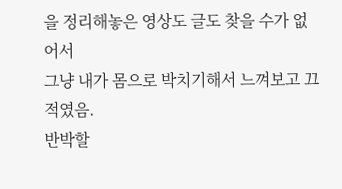을 정리해놓은 영상도 글도 찾을 수가 없어서
그냥 내가 몸으로 박치기해서 느껴보고 끄적였음.
반박할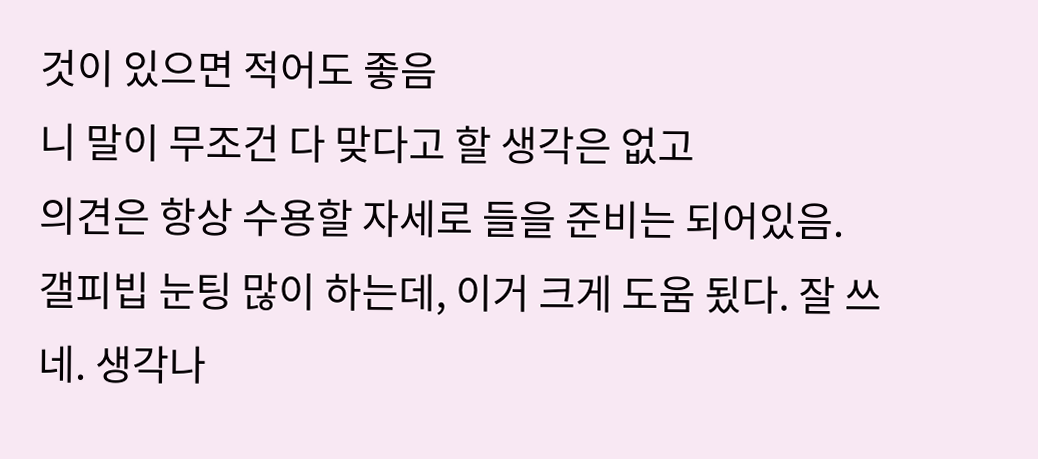것이 있으면 적어도 좋음
니 말이 무조건 다 맞다고 할 생각은 없고
의견은 항상 수용할 자세로 들을 준비는 되어있음.
갤피빕 눈팅 많이 하는데, 이거 크게 도움 됬다. 잘 쓰네. 생각나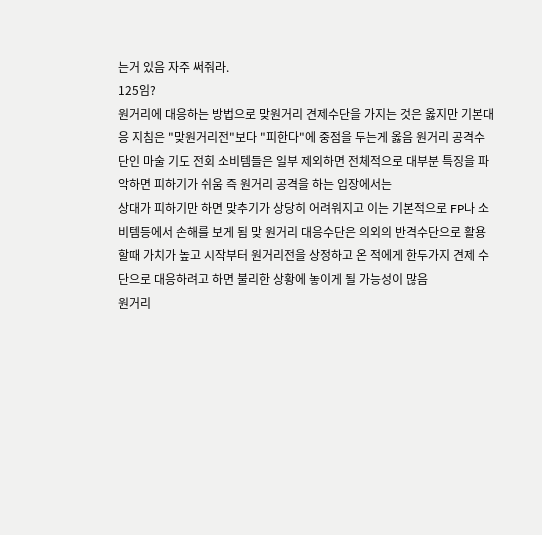는거 있음 자주 써줘라.
125임?
원거리에 대응하는 방법으로 맞원거리 견제수단을 가지는 것은 옳지만 기본대응 지침은 "맞원거리전"보다 "피한다"에 중점을 두는게 옳음 원거리 공격수단인 마술 기도 전회 소비템들은 일부 제외하면 전체적으로 대부분 특징을 파악하면 피하기가 쉬움 즉 원거리 공격을 하는 입장에서는
상대가 피하기만 하면 맞추기가 상당히 어려워지고 이는 기본적으로 FP나 소비템등에서 손해를 보게 됨 맞 원거리 대응수단은 의외의 반격수단으로 활용할때 가치가 높고 시작부터 원거리전을 상정하고 온 적에게 한두가지 견제 수단으로 대응하려고 하면 불리한 상황에 놓이게 될 가능성이 많음
원거리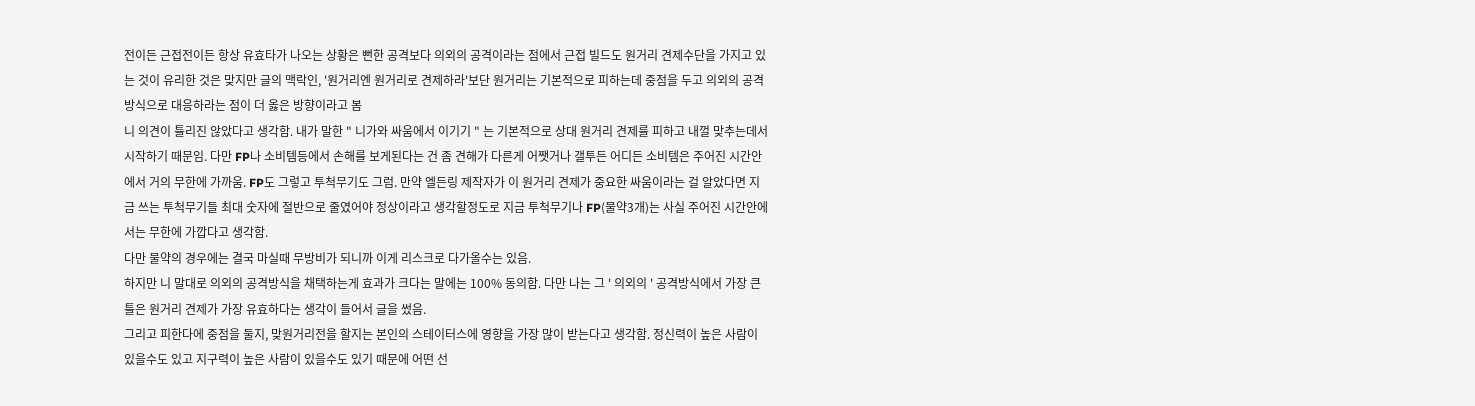전이든 근접전이든 항상 유효타가 나오는 상황은 뻔한 공격보다 의외의 공격이라는 점에서 근접 빌드도 원거리 견제수단을 가지고 있는 것이 유리한 것은 맞지만 글의 맥락인, '원거리엔 원거리로 견제하라'보단 원거리는 기본적으로 피하는데 중점을 두고 의외의 공격방식으로 대응하라는 점이 더 옳은 방향이라고 봄
니 의견이 틀리진 않았다고 생각함. 내가 말한 " 니가와 싸움에서 이기기 " 는 기본적으로 상대 원거리 견제를 피하고 내껄 맞추는데서 시작하기 때문임. 다만 FP나 소비템등에서 손해를 보게된다는 건 좀 견해가 다른게 어쨋거나 갤투든 어디든 소비템은 주어진 시간안에서 거의 무한에 가까움. FP도 그렇고 투척무기도 그럼. 만약 엘든링 제작자가 이 원거리 견제가 중요한 싸움이라는 걸 알았다면 지금 쓰는 투척무기들 최대 숫자에 절반으로 줄였어야 정상이라고 생각할정도로 지금 투척무기나 FP(물약3개)는 사실 주어진 시간안에서는 무한에 가깝다고 생각함.
다만 물약의 경우에는 결국 마실때 무방비가 되니까 이게 리스크로 다가올수는 있음.
하지만 니 말대로 의외의 공격방식을 채택하는게 효과가 크다는 말에는 100% 동의함. 다만 나는 그 ' 의외의 ' 공격방식에서 가장 큰 틀은 원거리 견제가 가장 유효하다는 생각이 들어서 글을 썼음.
그리고 피한다에 중점을 둘지, 맞원거리전을 할지는 본인의 스테이터스에 영향을 가장 많이 받는다고 생각함. 정신력이 높은 사람이 있을수도 있고 지구력이 높은 사람이 있을수도 있기 때문에 어떤 선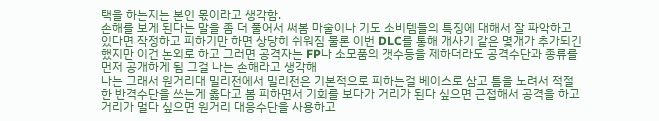택을 하는지는 본인 몫이라고 생각함.
손해를 보게 된다는 말을 좀 더 풀어서 써봄 마술이나 기도 소비템들의 특징에 대해서 잘 파악하고 있다면 작정하고 피하기만 하면 상당히 쉬워짐 물론 이번 DLC를 통해 개사기 같은 몇개가 추가되긴 했지만 이건 논외로 하고 그러면 공격자는 FP나 소모품의 갯수등을 제하더라도 공격수단과 종류를 먼저 공개하게 됨 그걸 나는 손해라고 생각해
나는 그래서 원거리대 밀리전에서 밀리전은 기본적으로 피하는걸 베이스로 삼고 틈을 노려서 적절한 반격수단을 쓰는게 옳다고 봄 피하면서 기회를 보다가 거리가 된다 싶으면 근접해서 공격을 하고 거리가 멀다 싶으면 원거리 대응수단을 사용하고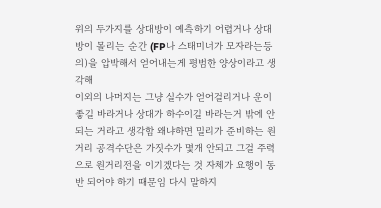위의 두가지를 상대방이 예측하기 어렵거나 상대방이 몰리는 순간 (FP나 스태미너가 모자라는등의)을 압박해서 얻어내는게 평범한 양상이라고 생각해
이외의 나머지는 그냥 실수가 얻어걸리거나 운이 좋길 바라거나 상대가 하수이길 바라는거 밖에 안되는 거라고 생각함 왜냐하면 밀리가 준비하는 원거리 공격수단은 가짓수가 몇개 안되고 그걸 주력으로 원거리전을 이기겠다는 것 자체가 요행이 동반 되어야 하기 때문임 다시 말하지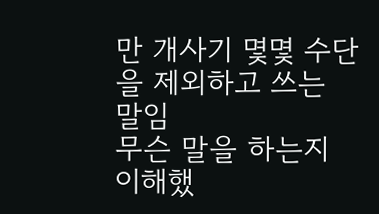만 개사기 몇몇 수단을 제외하고 쓰는 말임
무슨 말을 하는지 이해했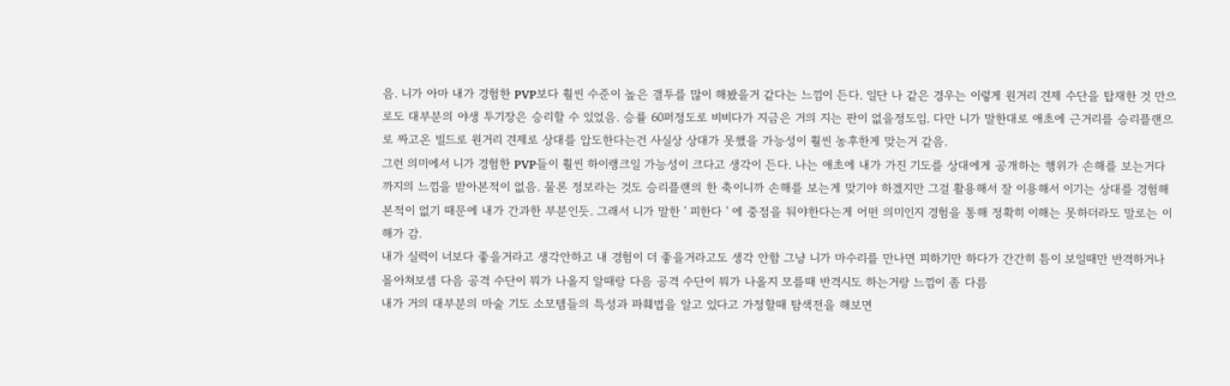음. 니가 아마 내가 경험한 PVP보다 훨씬 수준이 높은 갤투를 많이 해봤을거 같다는 느낌이 든다. 일단 나 같은 경우는 이렇게 원거리 견제 수단을 탑재한 것 만으로도 대부분의 야생 투기장은 승리할 수 있었음. 승률 60퍼정도로 비비다가 지금은 거의 지는 판이 없을정도임. 다만 니가 말한대로 애초에 근거리를 승리플랜으로 짜고온 빌드로 원거리 견제로 상대를 압도한다는건 사실상 상대가 못했을 가능성이 훨씬 농후한게 맞는거 같음.
그런 의미에서 니가 경험한 PVP들이 훨씬 하이랭크일 가능성이 크다고 생각이 든다. 나는 애초에 내가 가진 기도를 상대에게 공개하는 행위가 손해를 보는거다 까지의 느낌을 받아본적이 없음. 물론 정보라는 것도 승리플랜의 한 축이니까 손해를 보는게 맞기야 하겠지만 그걸 활용해서 잘 이용해서 이기는 상대를 경험해본적이 없기 때문에 내가 간과한 부분인듯. 그래서 니가 말한 ' 피한다 ' 에 중점을 둬야한다는게 어떤 의미인지 경험을 통해 정확히 이해는 못하더라도 말로는 이해가 감.
내가 실력이 너보다 좋을거라고 생각안하고 내 경험이 더 좋을거라고도 생각 안함 그냥 니가 마수리를 만나면 피하기만 하다가 간간히 틈이 보일때만 반격하거나 몰아쳐보셈 다음 공격 수단이 뭐가 나올지 알때랑 다음 공격 수단이 뭐가 나올지 모를때 반격시도 하는거랑 느낌이 좀 다름
내가 거의 대부분의 마술 기도 소모템들의 특성과 파훼법을 알고 있다고 가정할때 탐색전을 해보면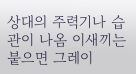상대의 주력기나 습관이 나옴 이새끼는 붙으면 그레이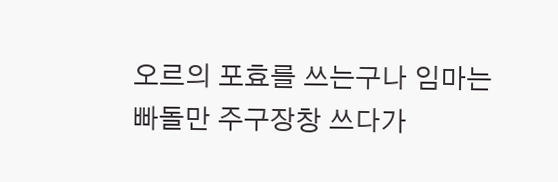오르의 포효를 쓰는구나 임마는 빠돌만 주구장창 쓰다가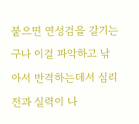붙으면 연성검을 갈기는구나 이걸 파악하고 낚아서 반격하는데서 심리전과 실력이 나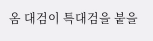옴 대검이 특대검을 붙을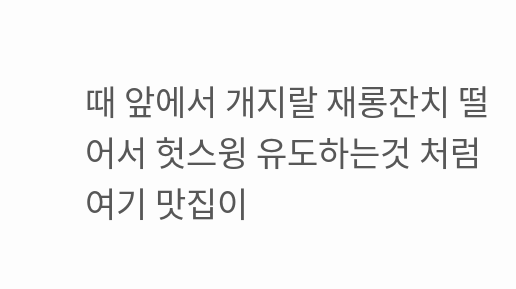때 앞에서 개지랄 재롱잔치 떨어서 헛스윙 유도하는것 처럼
여기 맛집이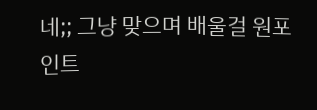네;; 그냥 맞으며 배울걸 원포인트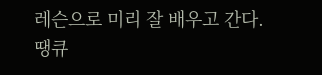레슨으로 미리 잘 배우고 간다. 땡큐